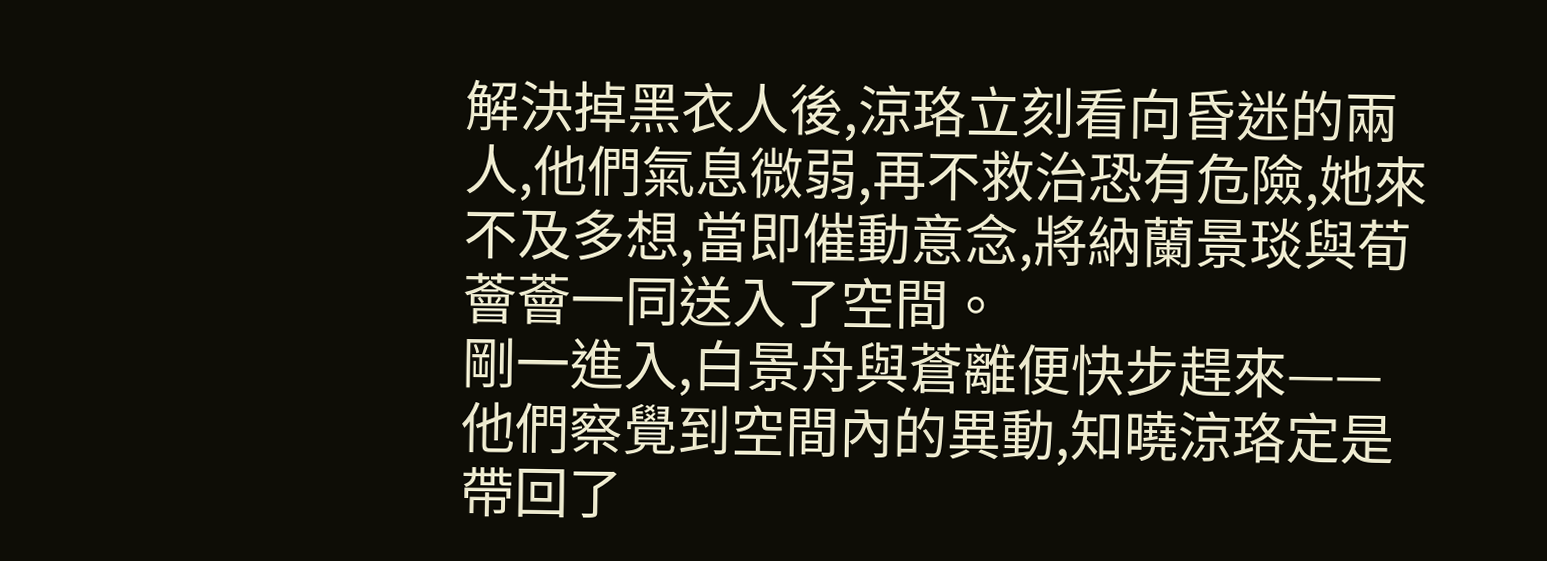解決掉黑衣人後,涼珞立刻看向昏迷的兩人,他們氣息微弱,再不救治恐有危險,她來不及多想,當即催動意念,將納蘭景琰與荀薈薈一同送入了空間。
剛一進入,白景舟與蒼離便快步趕來——他們察覺到空間內的異動,知曉涼珞定是帶回了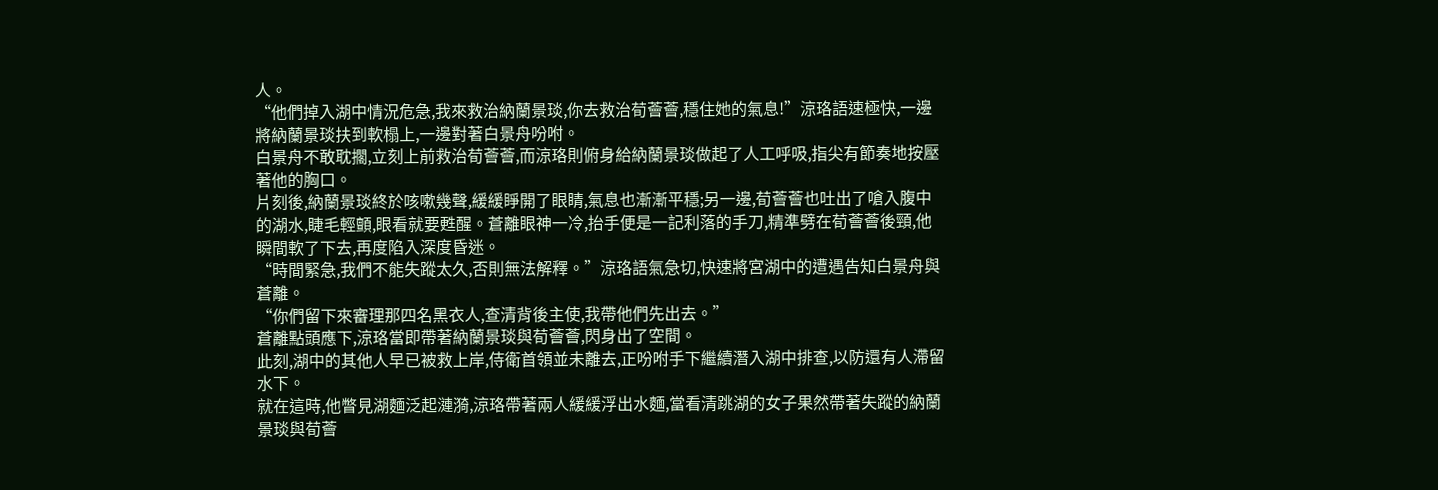人。
“他們掉入湖中情況危急,我來救治納蘭景琰,你去救治荀薈薈,穩住她的氣息!”涼珞語速極快,一邊將納蘭景琰扶到軟榻上,一邊對著白景舟吩咐。
白景舟不敢耽擱,立刻上前救治荀薈薈,而涼珞則俯身給納蘭景琰做起了人工呼吸,指尖有節奏地按壓著他的胸口。
片刻後,納蘭景琰終於咳嗽幾聲,緩緩睜開了眼睛,氣息也漸漸平穩;另一邊,荀薈薈也吐出了嗆入腹中的湖水,睫毛輕顫,眼看就要甦醒。蒼離眼神一冷,抬手便是一記利落的手刀,精準劈在荀薈薈後頸,他瞬間軟了下去,再度陷入深度昏迷。
“時間緊急,我們不能失蹤太久,否則無法解釋。”涼珞語氣急切,快速將宮湖中的遭遇告知白景舟與蒼離。
“你們留下來審理那四名黑衣人,查清背後主使,我帶他們先出去。”
蒼離點頭應下,涼珞當即帶著納蘭景琰與荀薈薈,閃身出了空間。
此刻,湖中的其他人早已被救上岸,侍衛首領並未離去,正吩咐手下繼續潛入湖中排查,以防還有人滯留水下。
就在這時,他瞥見湖麵泛起漣漪,涼珞帶著兩人緩緩浮出水麵,當看清跳湖的女子果然帶著失蹤的納蘭景琰與荀薈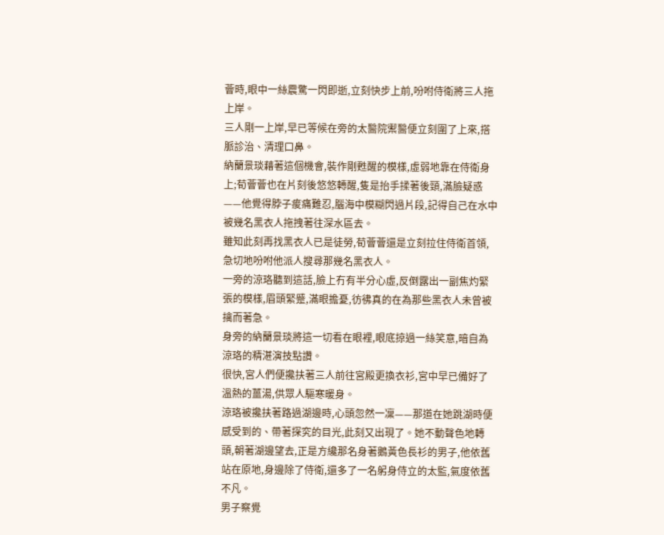薈時,眼中一絲震驚一閃即逝,立刻快步上前,吩咐侍衛將三人拖上岸。
三人剛一上岸,早已等候在旁的太醫院禦醫便立刻圍了上來,搭脈診治、清理口鼻。
納蘭景琰藉著這個機會,裝作剛甦醒的模樣,虛弱地靠在侍衛身上;荀薈薈也在片刻後悠悠轉醒,隻是抬手揉著後頸,滿臉疑惑——他覺得脖子痠痛難忍,腦海中模糊閃過片段,記得自己在水中被幾名黑衣人拖拽著往深水區去。
雖知此刻再找黑衣人已是徒勞,荀薈薈還是立刻拉住侍衛首領,急切地吩咐他派人搜尋那幾名黑衣人。
一旁的涼珞聽到這話,臉上冇有半分心虛,反倒露出一副焦灼緊張的模樣,眉頭緊蹙,滿眼擔憂,彷彿真的在為那些黑衣人未曾被擒而著急。
身旁的納蘭景琰將這一切看在眼裡,眼底掠過一絲笑意,暗自為涼珞的精湛演技點讚。
很快,宮人們便攙扶著三人前往宮殿更換衣衫,宮中早已備好了溫熱的薑湯,供眾人驅寒暖身。
涼珞被攙扶著路過湖邊時,心頭忽然一凜——那道在她跳湖時便感受到的、帶著探究的目光,此刻又出現了。她不動聲色地轉頭,朝著湖邊望去,正是方纔那名身著鵝黃色長衫的男子,他依舊站在原地,身邊除了侍衛,還多了一名躬身侍立的太監,氣度依舊不凡。
男子察覺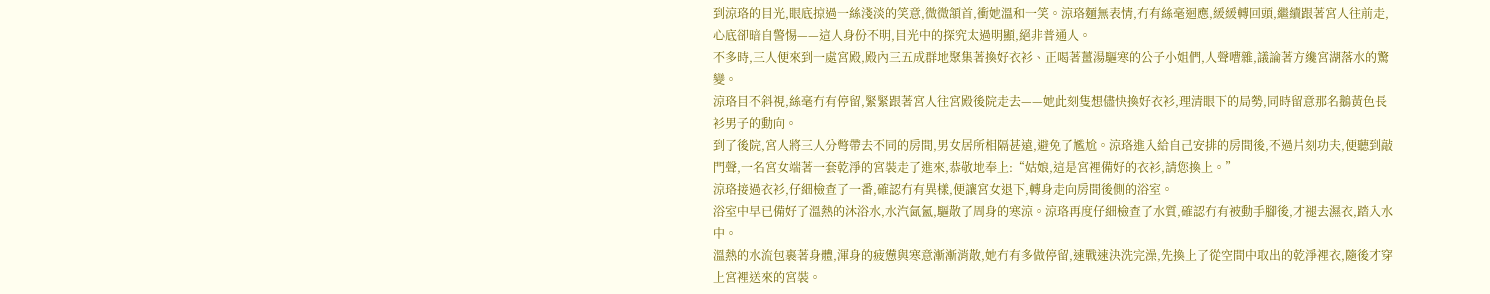到涼珞的目光,眼底掠過一絲淺淡的笑意,微微頷首,衝她溫和一笑。涼珞麵無表情,冇有絲毫迴應,緩緩轉回頭,繼續跟著宮人往前走,心底卻暗自警惕——這人身份不明,目光中的探究太過明顯,絕非普通人。
不多時,三人便來到一處宮殿,殿內三五成群地聚集著換好衣衫、正喝著薑湯驅寒的公子小姐們,人聲嘈雜,議論著方纔宮湖落水的驚變。
涼珞目不斜視,絲毫冇有停留,緊緊跟著宮人往宮殿後院走去——她此刻隻想儘快換好衣衫,理清眼下的局勢,同時留意那名鵝黃色長衫男子的動向。
到了後院,宮人將三人分彆帶去不同的房間,男女居所相隔甚遠,避免了尷尬。涼珞進入給自己安排的房間後,不過片刻功夫,便聽到敲門聲,一名宮女端著一套乾淨的宮裝走了進來,恭敬地奉上:“姑娘,這是宮裡備好的衣衫,請您換上。”
涼珞接過衣衫,仔細檢查了一番,確認冇有異樣,便讓宮女退下,轉身走向房間後側的浴室。
浴室中早已備好了溫熱的沐浴水,水汽氤氳,驅散了周身的寒涼。涼珞再度仔細檢查了水質,確認冇有被動手腳後,才褪去濕衣,踏入水中。
溫熱的水流包裹著身體,渾身的疲憊與寒意漸漸消散,她冇有多做停留,速戰速決洗完澡,先換上了從空間中取出的乾淨裡衣,隨後才穿上宮裡送來的宮裝。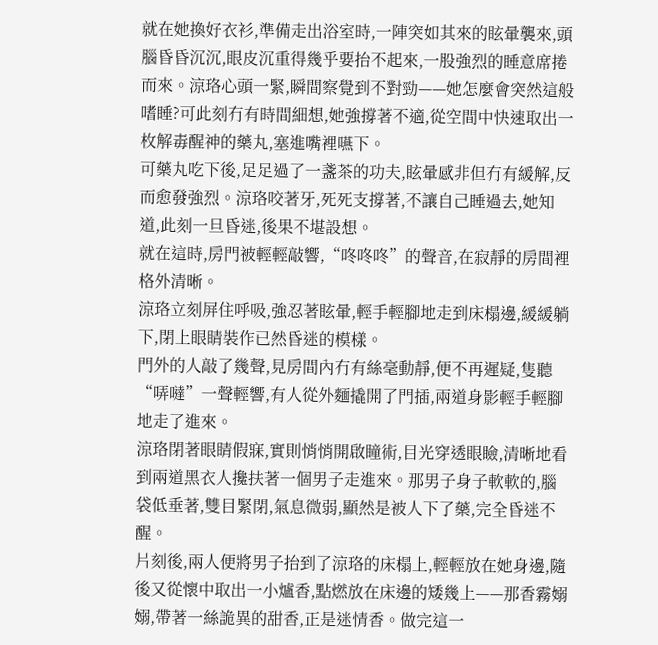就在她換好衣衫,準備走出浴室時,一陣突如其來的眩暈襲來,頭腦昏昏沉沉,眼皮沉重得幾乎要抬不起來,一股強烈的睡意席捲而來。涼珞心頭一緊,瞬間察覺到不對勁——她怎麼會突然這般嗜睡?可此刻冇有時間細想,她強撐著不適,從空間中快速取出一枚解毒醒神的藥丸,塞進嘴裡嚥下。
可藥丸吃下後,足足過了一盞茶的功夫,眩暈感非但冇有緩解,反而愈發強烈。涼珞咬著牙,死死支撐著,不讓自己睡過去,她知道,此刻一旦昏迷,後果不堪設想。
就在這時,房門被輕輕敲響,“咚咚咚”的聲音,在寂靜的房間裡格外清晰。
涼珞立刻屏住呼吸,強忍著眩暈,輕手輕腳地走到床榻邊,緩緩躺下,閉上眼睛裝作已然昏迷的模樣。
門外的人敲了幾聲,見房間內冇有絲毫動靜,便不再遲疑,隻聽“哢噠”一聲輕響,有人從外麵撬開了門插,兩道身影輕手輕腳地走了進來。
涼珞閉著眼睛假寐,實則悄悄開啟瞳術,目光穿透眼瞼,清晰地看到兩道黑衣人攙扶著一個男子走進來。那男子身子軟軟的,腦袋低垂著,雙目緊閉,氣息微弱,顯然是被人下了藥,完全昏迷不醒。
片刻後,兩人便將男子抬到了涼珞的床榻上,輕輕放在她身邊,隨後又從懷中取出一小爐香,點燃放在床邊的矮幾上——那香霧嫋嫋,帶著一絲詭異的甜香,正是迷情香。做完這一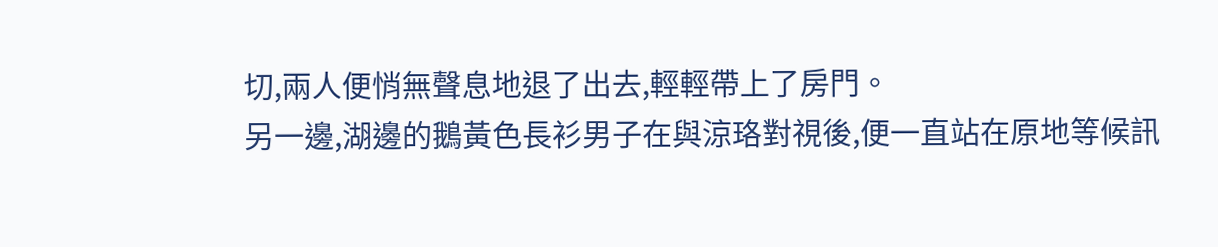切,兩人便悄無聲息地退了出去,輕輕帶上了房門。
另一邊,湖邊的鵝黃色長衫男子在與涼珞對視後,便一直站在原地等候訊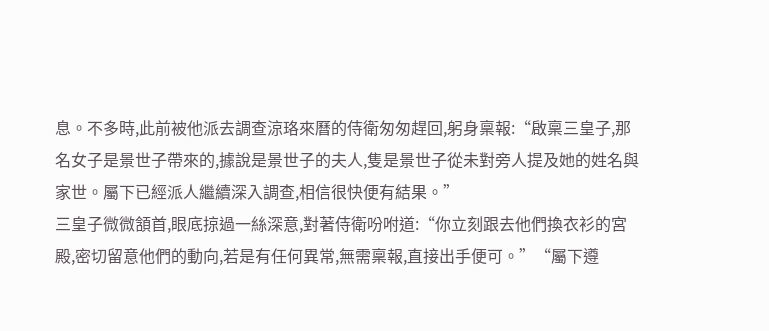息。不多時,此前被他派去調查涼珞來曆的侍衛匆匆趕回,躬身稟報:“啟稟三皇子,那名女子是景世子帶來的,據說是景世子的夫人,隻是景世子從未對旁人提及她的姓名與家世。屬下已經派人繼續深入調查,相信很快便有結果。”
三皇子微微頷首,眼底掠過一絲深意,對著侍衛吩咐道:“你立刻跟去他們換衣衫的宮殿,密切留意他們的動向,若是有任何異常,無需稟報,直接出手便可。”“屬下遵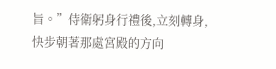旨。”侍衛躬身行禮後,立刻轉身,快步朝著那處宮殿的方向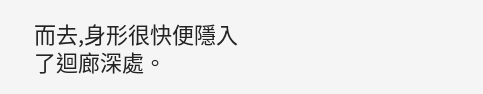而去,身形很快便隱入了迴廊深處。